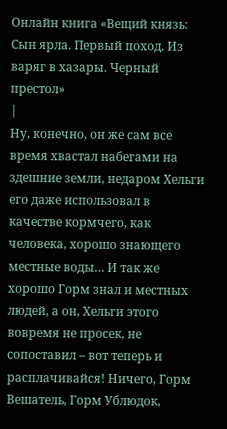Онлайн книга «Вещий князь: Сын ярла. Первый поход. Из варяг в хазары. Черный престол»
|
Ну, конечно, он же сам все время хвастал набегами на здешние земли, недаром Хельги его даже использовал в качестве кормчего, как человека, хорошо знающего местные воды… И так же хорошо Горм знал и местных людей, а он, Хельги этого вовремя не просек, не сопоставил – вот теперь и расплачивайся! Ничего, Горм Вешатель, Горм Ублюдок,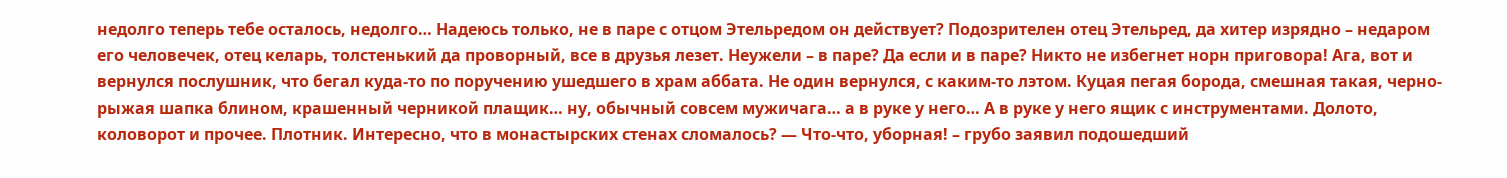недолго теперь тебе осталось, недолго… Надеюсь только, не в паре с отцом Этельредом он действует? Подозрителен отец Этельред, да хитер изрядно – недаром его человечек, отец келарь, толстенький да проворный, все в друзья лезет. Неужели – в паре? Да если и в паре? Никто не избегнет норн приговора! Ага, вот и вернулся послушник, что бегал куда-то по поручению ушедшего в храм аббата. Не один вернулся, с каким-то лэтом. Куцая пегая борода, смешная такая, черно-рыжая шапка блином, крашенный черникой плащик… ну, обычный совсем мужичага… а в руке у него… А в руке у него ящик с инструментами. Долото, коловорот и прочее. Плотник. Интересно, что в монастырских стенах сломалось? — Что-что, уборная! – грубо заявил подошедший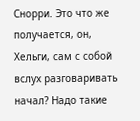Снорри. Это что же получается, он, Хельги, сам с собой вслух разговаривать начал? Надо такие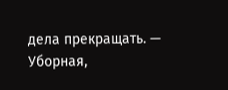дела прекращать. — Уборная,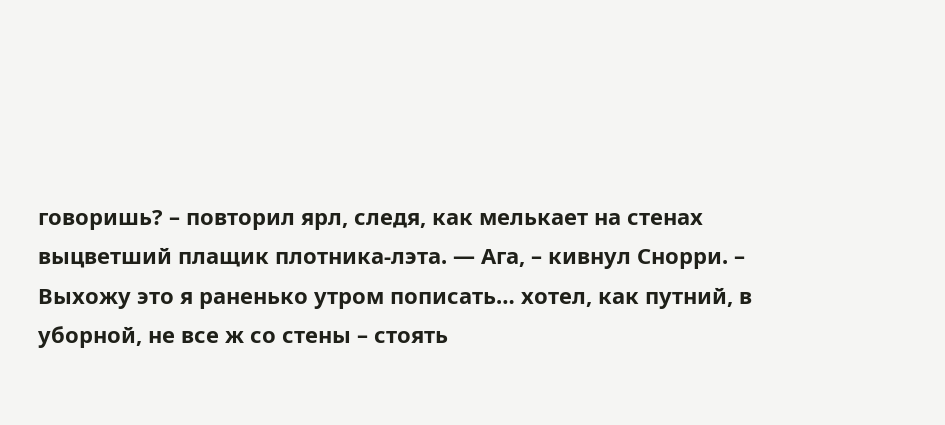говоришь? – повторил ярл, следя, как мелькает на стенах выцветший плащик плотника-лэта. — Ага, – кивнул Снорри. – Выхожу это я раненько утром пописать… хотел, как путний, в уборной, не все ж со стены – стоять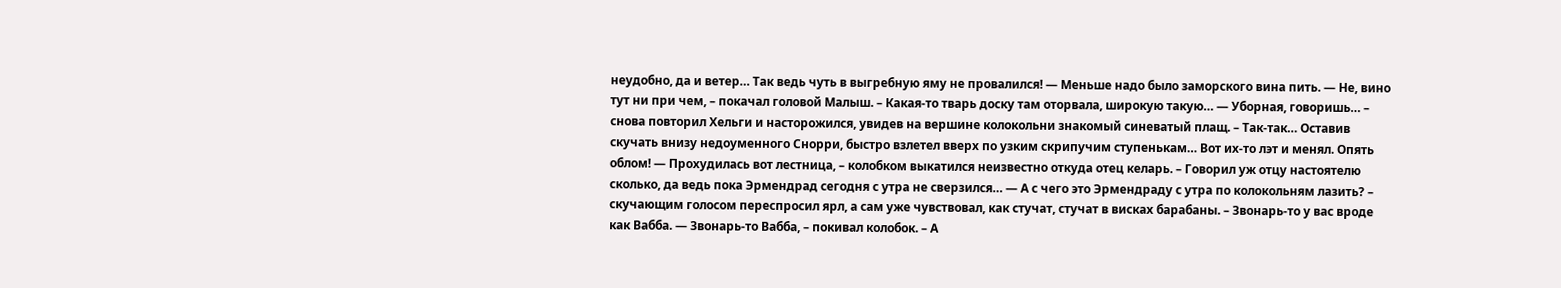неудобно, да и ветер… Так ведь чуть в выгребную яму не провалился! — Меньше надо было заморского вина пить. — Не, вино тут ни при чем, – покачал головой Малыш. – Какая-то тварь доску там оторвала, широкую такую… — Уборная, говоришь… – снова повторил Хельги и насторожился, увидев на вершине колокольни знакомый синеватый плащ. – Так-так… Оставив скучать внизу недоуменного Снорри, быстро взлетел вверх по узким скрипучим ступенькам… Вот их-то лэт и менял. Опять облом! — Прохудилась вот лестница, – колобком выкатился неизвестно откуда отец келарь. – Говорил уж отцу настоятелю сколько, да ведь пока Эрмендрад сегодня с утра не сверзился… — А с чего это Эрмендраду с утра по колокольням лазить? – скучающим голосом переспросил ярл, а сам уже чувствовал, как стучат, стучат в висках барабаны. – Звонарь-то у вас вроде как Вабба. — Звонарь-то Вабба, – покивал колобок. – А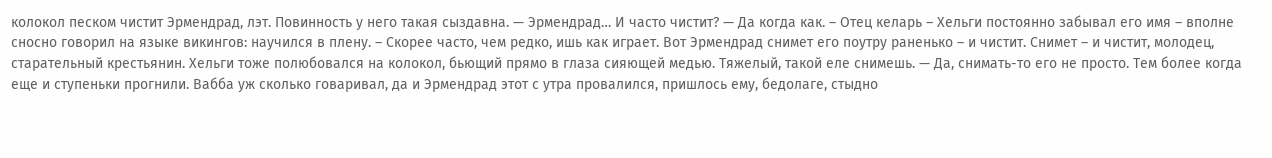колокол песком чистит Эрмендрад, лэт. Повинность у него такая сыздавна. — Эрмендрад… И часто чистит? — Да когда как. – Отец келарь – Хельги постоянно забывал его имя – вполне сносно говорил на языке викингов: научился в плену. – Скорее часто, чем редко, ишь как играет. Вот Эрмендрад снимет его поутру раненько – и чистит. Снимет – и чистит, молодец, старательный крестьянин. Хельги тоже полюбовался на колокол, бьющий прямо в глаза сияющей медью. Тяжелый, такой еле снимешь. — Да, снимать-то его не просто. Тем более когда еще и ступеньки прогнили. Вабба уж сколько говаривал, да и Эрмендрад этот с утра провалился, пришлось ему, бедолаге, стыдно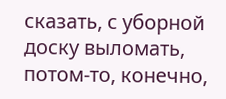сказать, с уборной доску выломать, потом-то, конечно,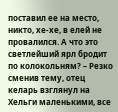поставил ее на место, никто, хе-хе, в елей не провалился. А что это светлейший ярл бродит по колокольням? – Резко сменив тему, отец келарь взглянул на Хельги маленькими, все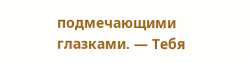подмечающими глазками. — Тебя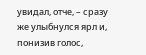увидал, отче, – сразу же улыбнулся ярл и, понизив голос,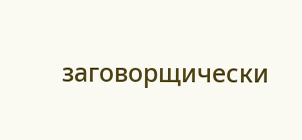заговорщически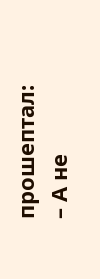прошептал: – А не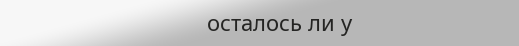осталось ли у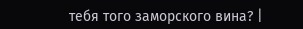тебя того заморского вина? |